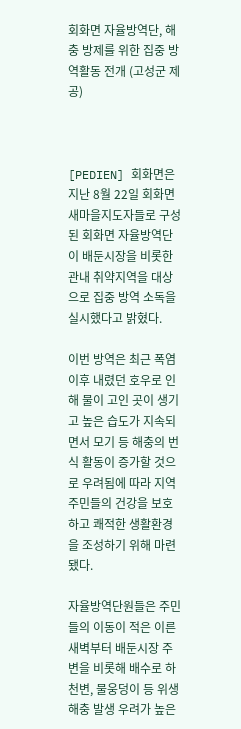회화면 자율방역단, 해충 방제를 위한 집중 방역활동 전개 (고성군 제공)



[PEDIEN] 회화면은 지난 8월 22일 회화면 새마을지도자들로 구성된 회화면 자율방역단이 배둔시장을 비롯한 관내 취약지역을 대상으로 집중 방역 소독을 실시했다고 밝혔다.

이번 방역은 최근 폭염이후 내렸던 호우로 인해 물이 고인 곳이 생기고 높은 습도가 지속되면서 모기 등 해충의 번식 활동이 증가할 것으로 우려됨에 따라 지역 주민들의 건강을 보호하고 쾌적한 생활환경을 조성하기 위해 마련됐다.

자율방역단원들은 주민들의 이동이 적은 이른 새벽부터 배둔시장 주변을 비롯해 배수로 하천변, 물웅덩이 등 위생해충 발생 우려가 높은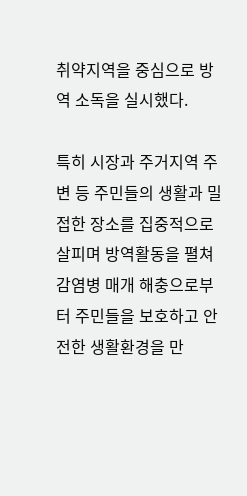취약지역을 중심으로 방역 소독을 실시했다.

특히 시장과 주거지역 주변 등 주민들의 생활과 밀접한 장소를 집중적으로 살피며 방역활동을 펼쳐 감염병 매개 해충으로부터 주민들을 보호하고 안전한 생활환경을 만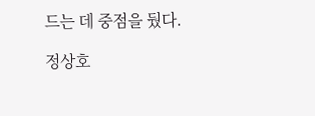드는 데 중점을 뒀다.

정상호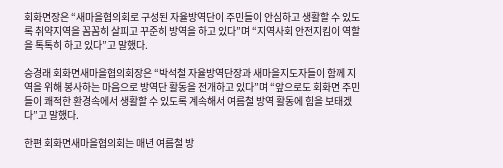회화면장은 “새마을협의회로 구성된 자율방역단이 주민들이 안심하고 생활할 수 있도록 취약지역을 꼼꼼히 살피고 꾸준히 방역을 하고 있다”며 “지역사회 안전지킴이 역할을 톡톡히 하고 있다”고 말했다.

승경래 회화면새마을협의회장은 “박석철 자율방역단장과 새마을지도자들이 함께 지역을 위해 봉사하는 마음으로 방역단 활동을 전개하고 있다”며 “앞으로도 회화면 주민들이 쾌적한 환경속에서 생활할 수 있도록 계속해서 여름철 방역 활동에 힘을 보태겠다”고 말했다.

한편 회화면새마을협의회는 매년 여름철 방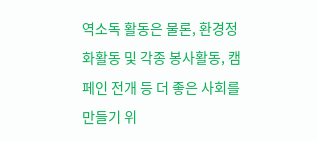역소독 활동은 물론, 환경정화활동 및 각종 봉사활동, 캠페인 전개 등 더 좋은 사회를 만들기 위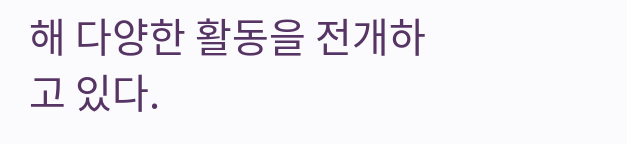해 다양한 활동을 전개하고 있다.